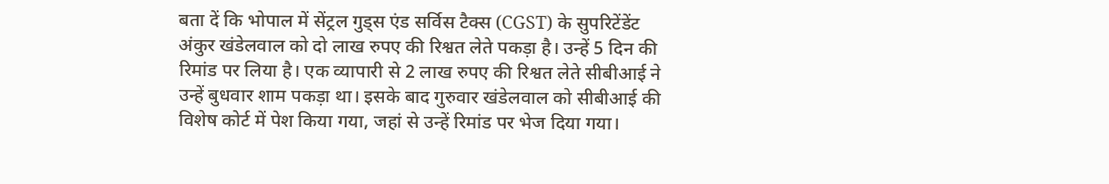बता दें कि भोपाल में सेंट्रल गुड्स एंड सर्विस टैक्स (CGST) के सुपरिटेंडेंट अंकुर खंडेलवाल को दो लाख रुपए की रिश्वत लेते पकड़ा है। उन्हें 5 दिन की रिमांड पर लिया है। एक व्यापारी से 2 लाख रुपए की रिश्वत लेते सीबीआई ने उन्हें बुधवार शाम पकड़ा था। इसके बाद गुरुवार खंडेलवाल को सीबीआई की विशेष कोर्ट में पेश किया गया, जहां से उन्हें रिमांड पर भेज दिया गया।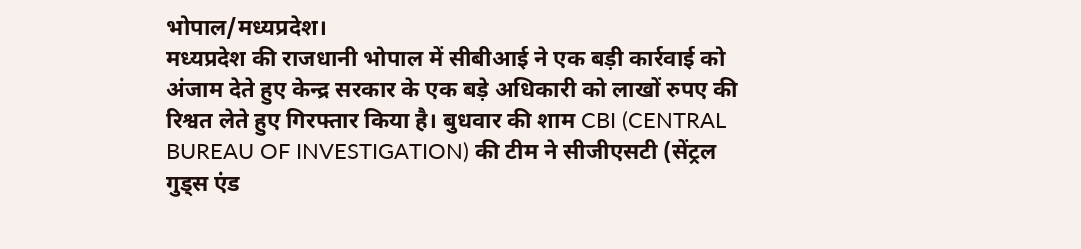भोपाल/मध्यप्रदेश।
मध्यप्रदेश की राजधानी भोपाल में सीबीआई ने एक बड़ी कार्रवाई को अंजाम देते हुए केन्द्र सरकार के एक बड़े अधिकारी को लाखों रुपए की रिश्वत लेते हुए गिरफ्तार किया है। बुधवार की शाम CBI (CENTRAL BUREAU OF INVESTIGATION) की टीम ने सीजीएसटी (सेंट्रल गुड्स एंड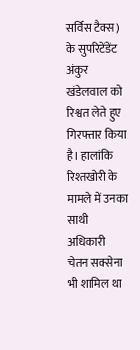सर्विस टैक्स) के सुपरिटेंडेंट अंकुर खंडेलवाल को रिश्वत लेते हुए गिरफ्तार किया है। हालांकि रिश्तखोरी के मामले में उनका साथी अधिकारी चेतन सक्सेना भी शामिल था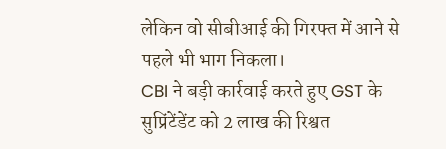लेकिन वो सीबीआई की गिरफ्त में आने से पहले भी भाग निकला।
CBI ने बड़ी कार्रवाई करते हुए GST के सुप्रिंटेंडेंट को 2 लाख की रिश्वत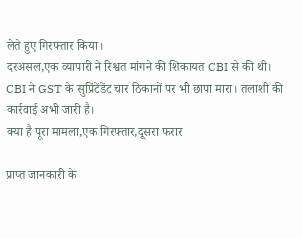लेते हुए गिरफ्तार किया।
दरअसल,एक व्यापारी ने रिश्वत मांगने की शिकायत CBI से की थी। CBI ने GST के सुप्रिंटेंडेंट चार ठिकानों पर भी छापा मारा। तलाशी की कार्रवाई अभी जारी है।
क्या है पूरा मामला,एक गिरफ्तार,दूसरा फरार

प्राप्त जानकारी के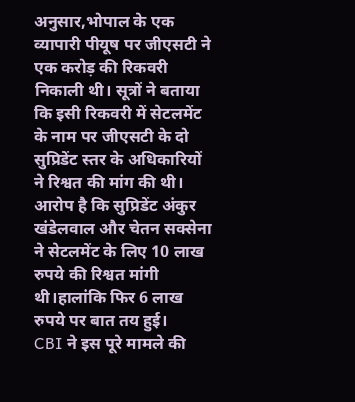अनुसार,भोपाल के एक व्यापारी पीयूष पर जीएसटी ने एक करोड़ की रिकवरी निकाली थी। सूत्रों ने बताया कि इसी रिकवरी में सेटलमेंट के नाम पर जीएसटी के दो सुप्रिडेंट स्तर के अधिकारियों ने रिश्वत की मांग की थी। आरोप है कि सुप्रिडेंट अंकुर खंडेलवाल और चेतन सक्सेना ने सेटलमेंट के लिए 10 लाख रुपये की रिश्वत मांगी थी।हालांकि फिर 6 लाख रुपये पर बात तय हुई।
CBI ने इस पूरे मामले की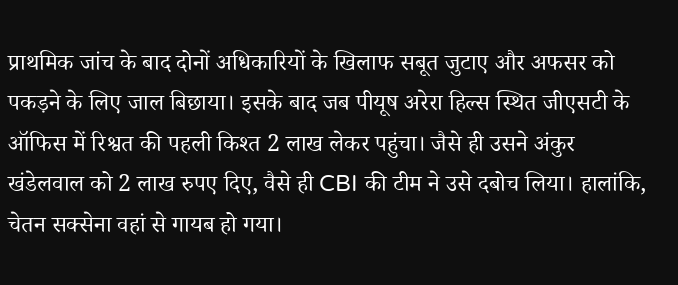प्राथमिक जांच के बाद दोनों अधिकारियों के खिलाफ सबूत जुटाए और अफसर को पकड़ने के लिए जाल बिछाया। इसके बाद जब पीयूष अरेरा हिल्स स्थित जीएसटी के ऑफिस में रिश्वत की पहली किश्त 2 लाख लेकर पहुंचा। जैसे ही उसने अंकुर खंडेलवाल को 2 लाख रुपए दिए, वैसे ही CBI की टीम ने उसे दबोच लिया। हालांकि, चेतन सक्सेना वहां से गायब हो गया।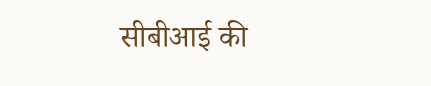सीबीआई की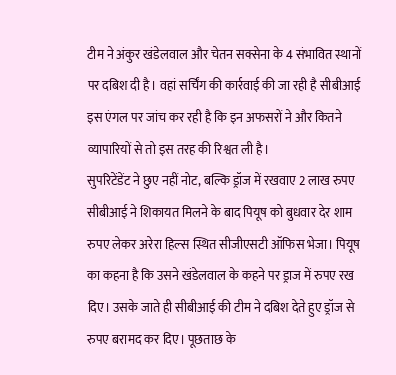टीम ने अंकुर खंडेलवाल और चेतन सक्सेना के 4 संभावित स्थानों पर दबिश दी है। वहां सर्चिंग की कार्रवाई की जा रही है सीबीआई इस एंगल पर जांच कर रही है कि इन अफसरों ने और कितने व्यापारियों से तो इस तरह की रिश्वत ली है।
सुपरिटेंडेंट ने छुए नहीं नोट, बल्कि ड्रॉज में रखवाए 2 लाख रुपए
सीबीआई ने शिकायत मिलने के बाद पियूष को बुधवार देर शाम रुपए लेकर अरेरा हिल्स स्थित सीजीएसटी ऑफिस भेजा। पियूष का कहना है कि उसने खंडेलवाल के कहने पर ड्राज में रुपए रख दिए। उसके जाते ही सीबीआई की टीम ने दबिश देते हुए ड्रॉज से रुपए बरामद कर दिए। पूछताछ के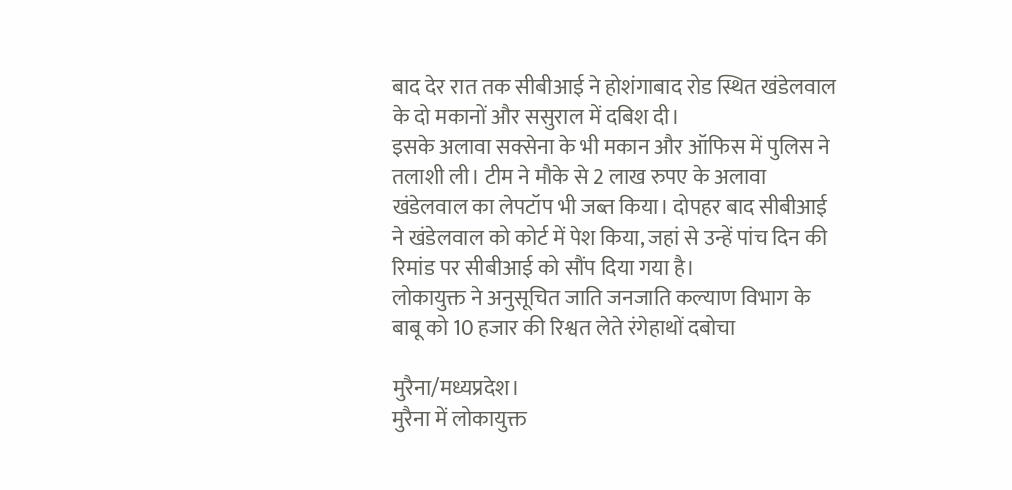बाद देर रात तक सीबीआई ने होशंगाबाद रोड स्थित खंडेलवाल के दो मकानों और ससुराल में दबिश दी।
इसके अलावा सक्सेना के भी मकान और ऑफिस में पुलिस ने तलाशी ली। टीम ने मौके से 2 लाख रुपए के अलावा खंडेलवाल का लेपटॉप भी जब्त किया। दोपहर बाद सीबीआई ने खंडेलवाल को कोर्ट में पेश किया, जहां से उन्हें पांच दिन की रिमांड पर सीबीआई को सौंप दिया गया है।
लोकायुक्त ने अनुसूचित जाति जनजाति कल्याण विभाग के बाबू को 10 हजार की रिश्वत लेते रंगेहाथों दबोचा

मुरैना/मध्यप्रदेश।
मुरैना में लोकायुक्त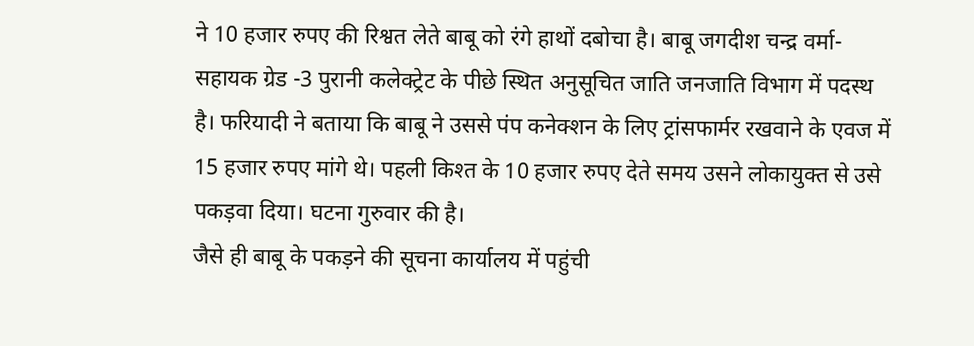ने 10 हजार रुपए की रिश्वत लेते बाबू को रंगे हाथों दबोचा है। बाबू जगदीश चन्द्र वर्मा-सहायक ग्रेड -3 पुरानी कलेक्ट्रेट के पीछे स्थित अनुसूचित जाति जनजाति विभाग में पदस्थ है। फरियादी ने बताया कि बाबू ने उससे पंप कनेक्शन के लिए ट्रांसफार्मर रखवाने के एवज में 15 हजार रुपए मांगे थे। पहली किश्त के 10 हजार रुपए देते समय उसने लोकायुक्त से उसे पकड़वा दिया। घटना गुरुवार की है।
जैसे ही बाबू के पकड़ने की सूचना कार्यालय में पहुंची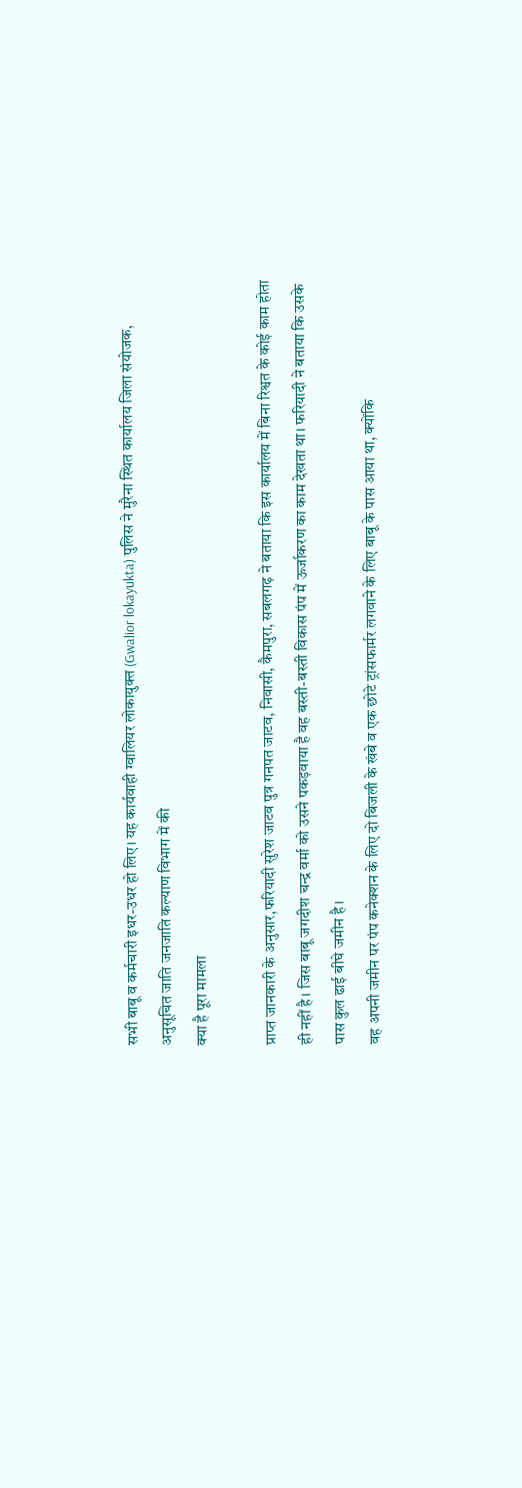सभी बाबू व कर्मचारी इधर-उधर हो लिए। यह कार्यवाही ग्वालियर लोकायुक्त (Gwalior lokayukta) पुलिस ने मुरैना स्थित कार्यालय जिला संयोजक, अनुसूचित जाति जनजाति कल्याण विभाग में की
क्या है पूरा मामला

प्राप्त जानकारी के अनुसार,फरियादी सुरेश जाटव पुत्र गनपत जाटव, निवासी, कैमपुरा, सबलगढ़ ने बताया कि इस कार्यालय में बिना रिश्वत के कोई काम होता ही नहीं है। जिस बाबू जगदीश चन्द्र वर्मा को उसने पकड़वाया है वह बस्ती-बस्ती विकास पंप में ऊर्जाकरण का काम देखता था। फरियादी ने बताया कि उसके पास कुल ढाई बीघे जमीन है।
वह अपनी जमीन पर पंप कनेक्शन के लिए दो बिजली के खंबे व एक छोटे ट्रांसफार्मर लगवाने के लिए बाबू के पास आया था, क्योंकि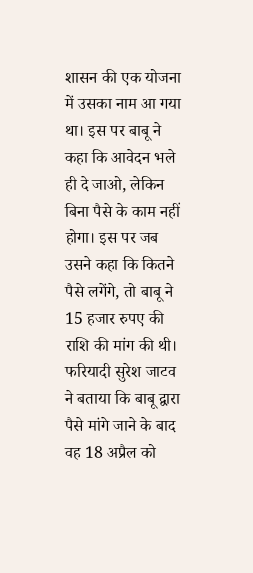शासन की एक योजना में उसका नाम आ गया था। इस पर बाबू ने कहा कि आवेदन भले ही दे जाओ, लेकिन बिना पैसे के काम नहीं होगा। इस पर जब उसने कहा कि कितने पैसे लगेंगे, तो बाबू ने 15 हजार रुपए की राशि की मांग की थी।
फरियादी सुरेश जाटव ने बताया कि बाबू द्वारा पैसे मांगे जाने के बाद वह 18 अप्रैल को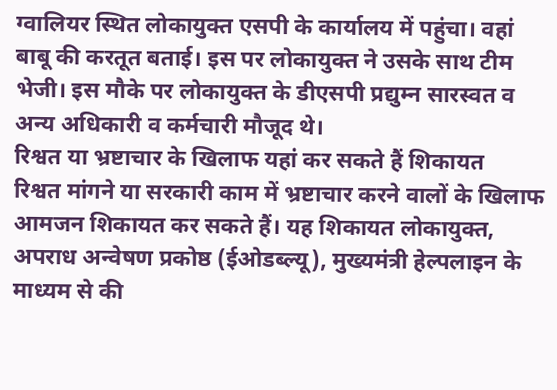ग्वालियर स्थित लोकायुक्त एसपी के कार्यालय में पहुंचा। वहां बाबू की करतूत बताई। इस पर लोकायुक्त ने उसके साथ टीम भेजी। इस मौके पर लोकायुक्त के डीएसपी प्रद्युम्न सारस्वत व अन्य अधिकारी व कर्मचारी मौजूद थे।
रिश्वत या भ्रष्टाचार के खिलाफ यहां कर सकते हैं शिकायत
रिश्वत मांगने या सरकारी काम में भ्रष्टाचार करने वालों के खिलाफ आमजन शिकायत कर सकते हैं। यह शिकायत लोकायुक्त, अपराध अन्वेषण प्रकोष्ठ (ईओडब्ल्यू), मुख्यमंत्री हेल्पलाइन के माध्यम से की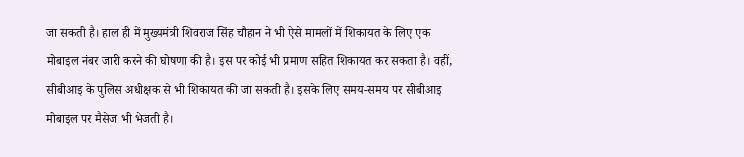जा सकती है। हाल ही में मुख्यमंत्री शिवराज सिंह चौहान ने भी ऐसे मामलों में शिकायत के लिए एक मोबाइल नंबर जारी करने की घोषणा की है। इस पर कोई भी प्रमाण सहित शिकायत कर सकता है। वहीं, सीबीआइ के पुलिस अधीक्षक से भी शिकायत की जा सकती है। इसके लिए समय-समय पर सीबीआइ मोबाइल पर मैसेज भी भेजती है।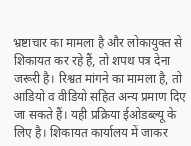भ्रष्टाचार का मामला है और लोकायुक्त से शिकायत कर रहे हैं, तो शपथ पत्र देना जरूरी है। रिश्वत मांगने का मामला है, तो आडियो व वीडियो सहित अन्य प्रमाण दिए जा सकते हैं। यही प्रक्रिया ईओडब्ल्यू के लिए है। शिकायत कार्यालय में जाकर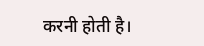करनी होती है।